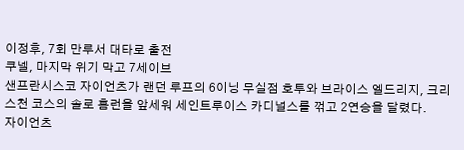이정후, 7회 만루서 대타로 출전
쿠넬, 마지막 위기 막고 7세이브
샌프란시스코 자이언츠가 랜던 루프의 6이닝 무실점 호투와 브라이스 엘드리지, 크리스천 코스의 솔로 홈런을 앞세워 세인트루이스 카디널스를 꺾고 2연승을 달렸다.
자이언츠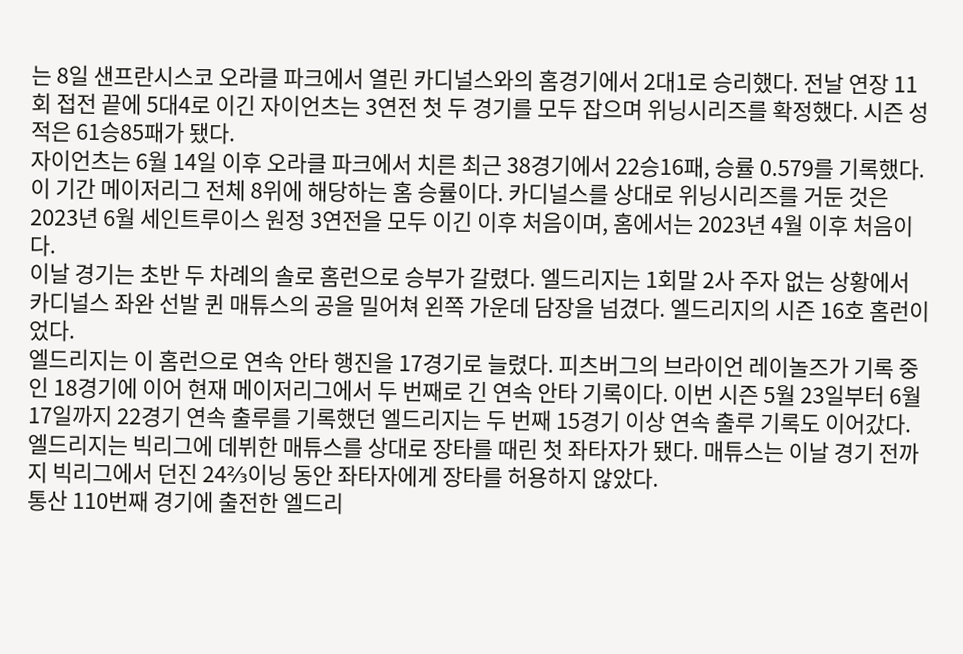는 8일 샌프란시스코 오라클 파크에서 열린 카디널스와의 홈경기에서 2대1로 승리했다. 전날 연장 11회 접전 끝에 5대4로 이긴 자이언츠는 3연전 첫 두 경기를 모두 잡으며 위닝시리즈를 확정했다. 시즌 성적은 61승85패가 됐다.
자이언츠는 6월 14일 이후 오라클 파크에서 치른 최근 38경기에서 22승16패, 승률 0.579를 기록했다. 이 기간 메이저리그 전체 8위에 해당하는 홈 승률이다. 카디널스를 상대로 위닝시리즈를 거둔 것은 2023년 6월 세인트루이스 원정 3연전을 모두 이긴 이후 처음이며, 홈에서는 2023년 4월 이후 처음이다.
이날 경기는 초반 두 차례의 솔로 홈런으로 승부가 갈렸다. 엘드리지는 1회말 2사 주자 없는 상황에서 카디널스 좌완 선발 퀸 매튜스의 공을 밀어쳐 왼쪽 가운데 담장을 넘겼다. 엘드리지의 시즌 16호 홈런이었다.
엘드리지는 이 홈런으로 연속 안타 행진을 17경기로 늘렸다. 피츠버그의 브라이언 레이놀즈가 기록 중인 18경기에 이어 현재 메이저리그에서 두 번째로 긴 연속 안타 기록이다. 이번 시즌 5월 23일부터 6월 17일까지 22경기 연속 출루를 기록했던 엘드리지는 두 번째 15경기 이상 연속 출루 기록도 이어갔다.
엘드리지는 빅리그에 데뷔한 매튜스를 상대로 장타를 때린 첫 좌타자가 됐다. 매튜스는 이날 경기 전까지 빅리그에서 던진 24⅔이닝 동안 좌타자에게 장타를 허용하지 않았다.
통산 110번째 경기에 출전한 엘드리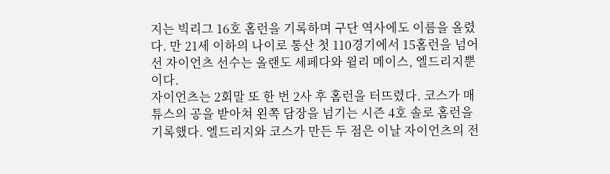지는 빅리그 16호 홈런을 기록하며 구단 역사에도 이름을 올렸다. 만 21세 이하의 나이로 통산 첫 110경기에서 15홈런을 넘어선 자이언츠 선수는 올랜도 세페다와 윌리 메이스, 엘드리지뿐이다.
자이언츠는 2회말 또 한 번 2사 후 홈런을 터뜨렸다. 코스가 매튜스의 공을 받아쳐 왼쪽 담장을 넘기는 시즌 4호 솔로 홈런을 기록했다. 엘드리지와 코스가 만든 두 점은 이날 자이언츠의 전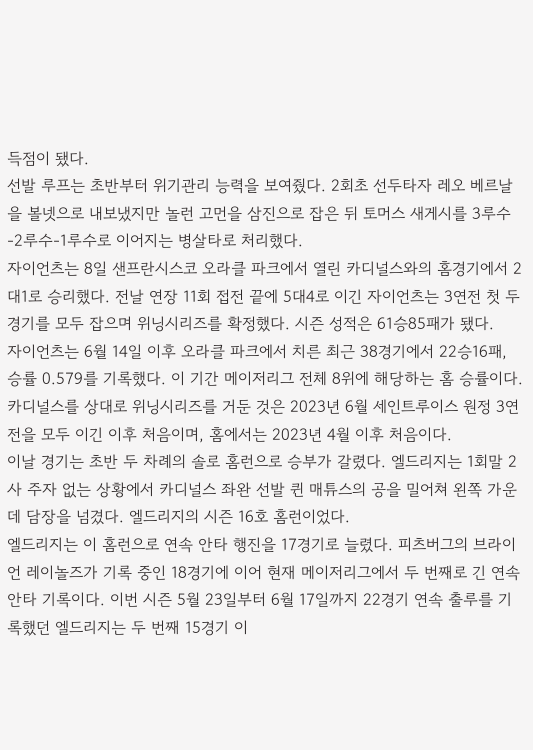득점이 됐다.
선발 루프는 초반부터 위기관리 능력을 보여줬다. 2회초 선두타자 레오 베르날을 볼넷으로 내보냈지만 놀런 고먼을 삼진으로 잡은 뒤 토머스 새게시를 3루수-2루수-1루수로 이어지는 병살타로 처리했다.
자이언츠는 8일 샌프란시스코 오라클 파크에서 열린 카디널스와의 홈경기에서 2대1로 승리했다. 전날 연장 11회 접전 끝에 5대4로 이긴 자이언츠는 3연전 첫 두 경기를 모두 잡으며 위닝시리즈를 확정했다. 시즌 성적은 61승85패가 됐다.
자이언츠는 6월 14일 이후 오라클 파크에서 치른 최근 38경기에서 22승16패, 승률 0.579를 기록했다. 이 기간 메이저리그 전체 8위에 해당하는 홈 승률이다. 카디널스를 상대로 위닝시리즈를 거둔 것은 2023년 6월 세인트루이스 원정 3연전을 모두 이긴 이후 처음이며, 홈에서는 2023년 4월 이후 처음이다.
이날 경기는 초반 두 차례의 솔로 홈런으로 승부가 갈렸다. 엘드리지는 1회말 2사 주자 없는 상황에서 카디널스 좌완 선발 퀸 매튜스의 공을 밀어쳐 왼쪽 가운데 담장을 넘겼다. 엘드리지의 시즌 16호 홈런이었다.
엘드리지는 이 홈런으로 연속 안타 행진을 17경기로 늘렸다. 피츠버그의 브라이언 레이놀즈가 기록 중인 18경기에 이어 현재 메이저리그에서 두 번째로 긴 연속 안타 기록이다. 이번 시즌 5월 23일부터 6월 17일까지 22경기 연속 출루를 기록했던 엘드리지는 두 번째 15경기 이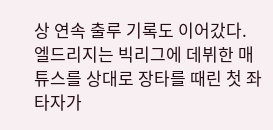상 연속 출루 기록도 이어갔다.
엘드리지는 빅리그에 데뷔한 매튜스를 상대로 장타를 때린 첫 좌타자가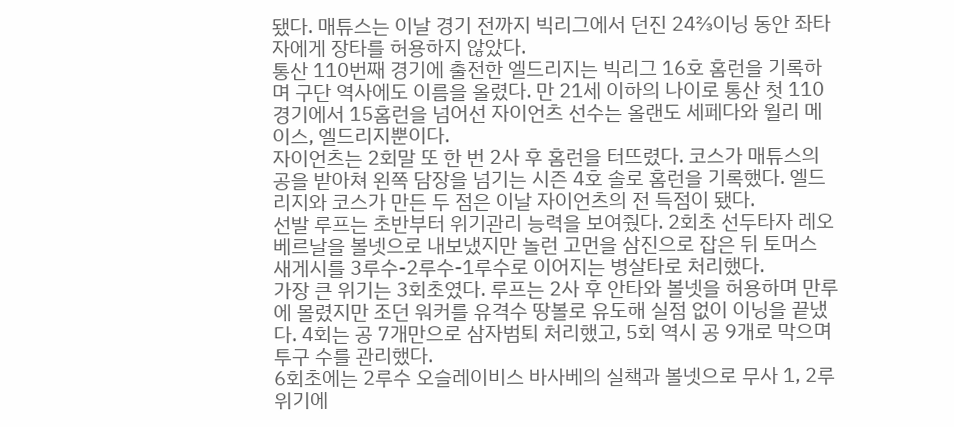됐다. 매튜스는 이날 경기 전까지 빅리그에서 던진 24⅔이닝 동안 좌타자에게 장타를 허용하지 않았다.
통산 110번째 경기에 출전한 엘드리지는 빅리그 16호 홈런을 기록하며 구단 역사에도 이름을 올렸다. 만 21세 이하의 나이로 통산 첫 110경기에서 15홈런을 넘어선 자이언츠 선수는 올랜도 세페다와 윌리 메이스, 엘드리지뿐이다.
자이언츠는 2회말 또 한 번 2사 후 홈런을 터뜨렸다. 코스가 매튜스의 공을 받아쳐 왼쪽 담장을 넘기는 시즌 4호 솔로 홈런을 기록했다. 엘드리지와 코스가 만든 두 점은 이날 자이언츠의 전 득점이 됐다.
선발 루프는 초반부터 위기관리 능력을 보여줬다. 2회초 선두타자 레오 베르날을 볼넷으로 내보냈지만 놀런 고먼을 삼진으로 잡은 뒤 토머스 새게시를 3루수-2루수-1루수로 이어지는 병살타로 처리했다.
가장 큰 위기는 3회초였다. 루프는 2사 후 안타와 볼넷을 허용하며 만루에 몰렸지만 조던 워커를 유격수 땅볼로 유도해 실점 없이 이닝을 끝냈다. 4회는 공 7개만으로 삼자범퇴 처리했고, 5회 역시 공 9개로 막으며 투구 수를 관리했다.
6회초에는 2루수 오슬레이비스 바사베의 실책과 볼넷으로 무사 1, 2루 위기에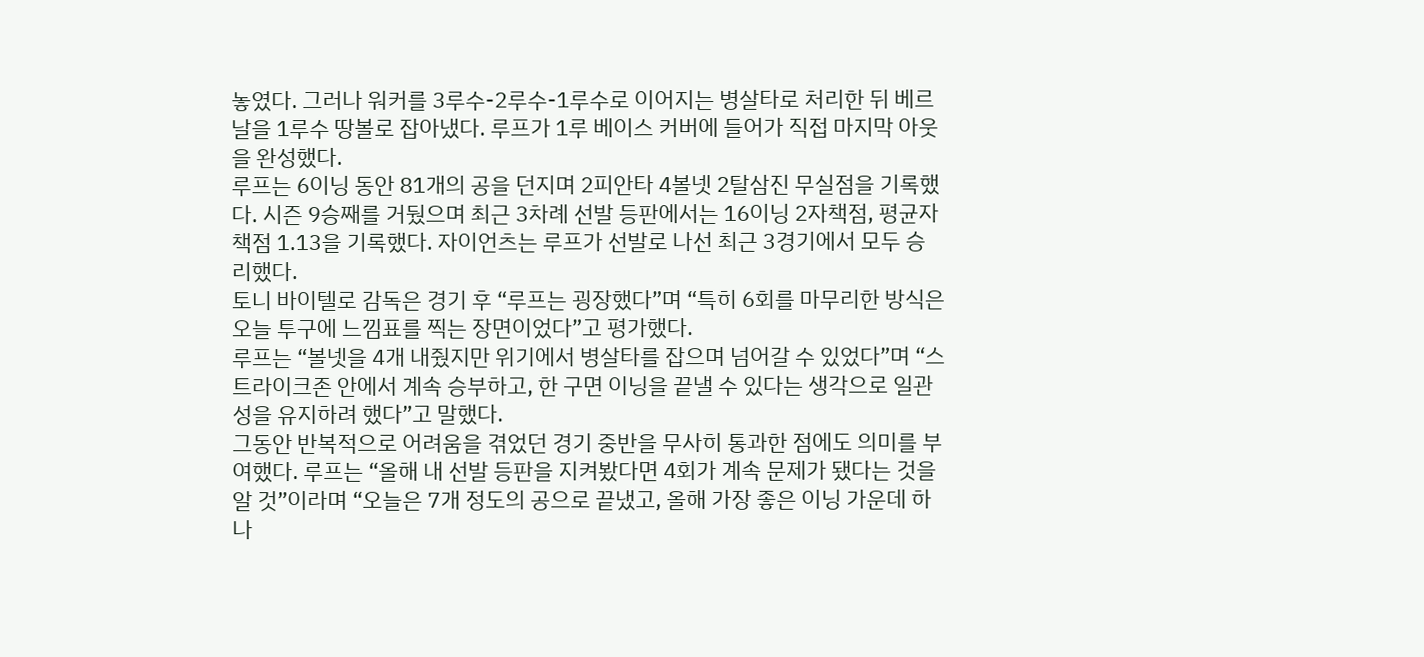놓였다. 그러나 워커를 3루수-2루수-1루수로 이어지는 병살타로 처리한 뒤 베르날을 1루수 땅볼로 잡아냈다. 루프가 1루 베이스 커버에 들어가 직접 마지막 아웃을 완성했다.
루프는 6이닝 동안 81개의 공을 던지며 2피안타 4볼넷 2탈삼진 무실점을 기록했다. 시즌 9승째를 거뒀으며 최근 3차례 선발 등판에서는 16이닝 2자책점, 평균자책점 1.13을 기록했다. 자이언츠는 루프가 선발로 나선 최근 3경기에서 모두 승리했다.
토니 바이텔로 감독은 경기 후 “루프는 굉장했다”며 “특히 6회를 마무리한 방식은 오늘 투구에 느낌표를 찍는 장면이었다”고 평가했다.
루프는 “볼넷을 4개 내줬지만 위기에서 병살타를 잡으며 넘어갈 수 있었다”며 “스트라이크존 안에서 계속 승부하고, 한 구면 이닝을 끝낼 수 있다는 생각으로 일관성을 유지하려 했다”고 말했다.
그동안 반복적으로 어려움을 겪었던 경기 중반을 무사히 통과한 점에도 의미를 부여했다. 루프는 “올해 내 선발 등판을 지켜봤다면 4회가 계속 문제가 됐다는 것을 알 것”이라며 “오늘은 7개 정도의 공으로 끝냈고, 올해 가장 좋은 이닝 가운데 하나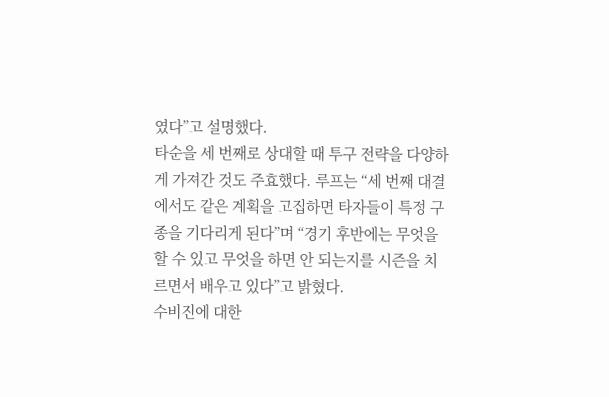였다”고 설명했다.
타순을 세 번째로 상대할 때 투구 전략을 다양하게 가져간 것도 주효했다. 루프는 “세 번째 대결에서도 같은 계획을 고집하면 타자들이 특정 구종을 기다리게 된다”며 “경기 후반에는 무엇을 할 수 있고 무엇을 하면 안 되는지를 시즌을 치르면서 배우고 있다”고 밝혔다.
수비진에 대한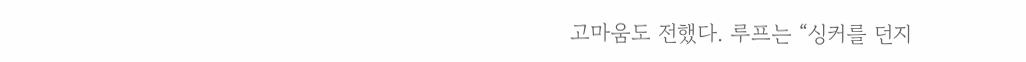고마움도 전했다. 루프는 “싱커를 던지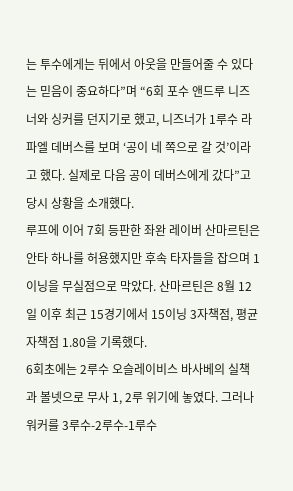는 투수에게는 뒤에서 아웃을 만들어줄 수 있다는 믿음이 중요하다”며 “6회 포수 앤드루 니즈너와 싱커를 던지기로 했고, 니즈너가 1루수 라파엘 데버스를 보며 ‘공이 네 쪽으로 갈 것’이라고 했다. 실제로 다음 공이 데버스에게 갔다”고 당시 상황을 소개했다.
루프에 이어 7회 등판한 좌완 레이버 산마르틴은 안타 하나를 허용했지만 후속 타자들을 잡으며 1이닝을 무실점으로 막았다. 산마르틴은 8월 12일 이후 최근 15경기에서 15이닝 3자책점, 평균자책점 1.80을 기록했다.
6회초에는 2루수 오슬레이비스 바사베의 실책과 볼넷으로 무사 1, 2루 위기에 놓였다. 그러나 워커를 3루수-2루수-1루수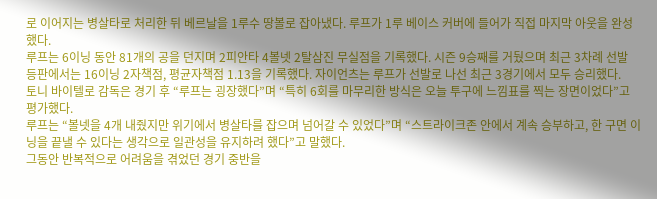로 이어지는 병살타로 처리한 뒤 베르날을 1루수 땅볼로 잡아냈다. 루프가 1루 베이스 커버에 들어가 직접 마지막 아웃을 완성했다.
루프는 6이닝 동안 81개의 공을 던지며 2피안타 4볼넷 2탈삼진 무실점을 기록했다. 시즌 9승째를 거뒀으며 최근 3차례 선발 등판에서는 16이닝 2자책점, 평균자책점 1.13을 기록했다. 자이언츠는 루프가 선발로 나선 최근 3경기에서 모두 승리했다.
토니 바이텔로 감독은 경기 후 “루프는 굉장했다”며 “특히 6회를 마무리한 방식은 오늘 투구에 느낌표를 찍는 장면이었다”고 평가했다.
루프는 “볼넷을 4개 내줬지만 위기에서 병살타를 잡으며 넘어갈 수 있었다”며 “스트라이크존 안에서 계속 승부하고, 한 구면 이닝을 끝낼 수 있다는 생각으로 일관성을 유지하려 했다”고 말했다.
그동안 반복적으로 어려움을 겪었던 경기 중반을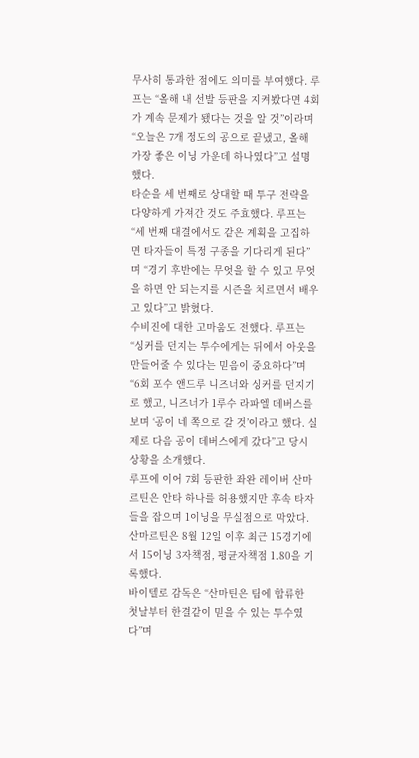무사히 통과한 점에도 의미를 부여했다. 루프는 “올해 내 선발 등판을 지켜봤다면 4회가 계속 문제가 됐다는 것을 알 것”이라며 “오늘은 7개 정도의 공으로 끝냈고, 올해 가장 좋은 이닝 가운데 하나였다”고 설명했다.
타순을 세 번째로 상대할 때 투구 전략을 다양하게 가져간 것도 주효했다. 루프는 “세 번째 대결에서도 같은 계획을 고집하면 타자들이 특정 구종을 기다리게 된다”며 “경기 후반에는 무엇을 할 수 있고 무엇을 하면 안 되는지를 시즌을 치르면서 배우고 있다”고 밝혔다.
수비진에 대한 고마움도 전했다. 루프는 “싱커를 던지는 투수에게는 뒤에서 아웃을 만들어줄 수 있다는 믿음이 중요하다”며 “6회 포수 앤드루 니즈너와 싱커를 던지기로 했고, 니즈너가 1루수 라파엘 데버스를 보며 ‘공이 네 쪽으로 갈 것’이라고 했다. 실제로 다음 공이 데버스에게 갔다”고 당시 상황을 소개했다.
루프에 이어 7회 등판한 좌완 레이버 산마르틴은 안타 하나를 허용했지만 후속 타자들을 잡으며 1이닝을 무실점으로 막았다. 산마르틴은 8월 12일 이후 최근 15경기에서 15이닝 3자책점, 평균자책점 1.80을 기록했다.
바이텔로 감독은 “산마틴은 팀에 합류한 첫날부터 한결같이 믿을 수 있는 투수였다”며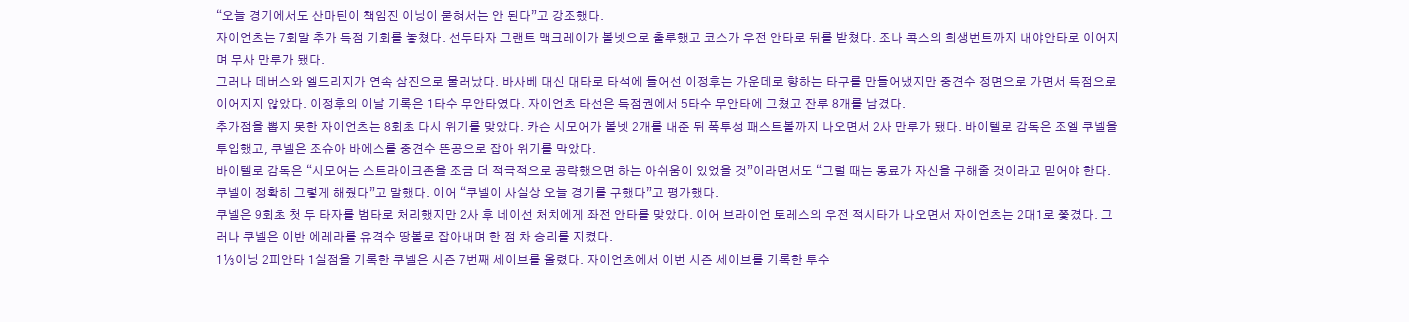“오늘 경기에서도 산마틴이 책임진 이닝이 묻혀서는 안 된다”고 강조했다.
자이언츠는 7회말 추가 득점 기회를 놓쳤다. 선두타자 그랜트 맥크레이가 볼넷으로 출루했고 코스가 우전 안타로 뒤를 받쳤다. 조나 콕스의 희생번트까지 내야안타로 이어지며 무사 만루가 됐다.
그러나 데버스와 엘드리지가 연속 삼진으로 물러났다. 바사베 대신 대타로 타석에 들어선 이정후는 가운데로 향하는 타구를 만들어냈지만 중견수 정면으로 가면서 득점으로 이어지지 않았다. 이정후의 이날 기록은 1타수 무안타였다. 자이언츠 타선은 득점권에서 5타수 무안타에 그쳤고 잔루 8개를 남겼다.
추가점을 뽑지 못한 자이언츠는 8회초 다시 위기를 맞았다. 카슨 시모어가 볼넷 2개를 내준 뒤 폭투성 패스트볼까지 나오면서 2사 만루가 됐다. 바이텔로 감독은 조엘 쿠넬을 투입했고, 쿠넬은 조슈아 바에스를 중견수 뜬공으로 잡아 위기를 막았다.
바이텔로 감독은 “시모어는 스트라이크존을 조금 더 적극적으로 공략했으면 하는 아쉬움이 있었을 것”이라면서도 “그럴 때는 동료가 자신을 구해줄 것이라고 믿어야 한다. 쿠넬이 정확히 그렇게 해줬다”고 말했다. 이어 “쿠넬이 사실상 오늘 경기를 구했다”고 평가했다.
쿠넬은 9회초 첫 두 타자를 범타로 처리했지만 2사 후 네이선 처치에게 좌전 안타를 맞았다. 이어 브라이언 토레스의 우전 적시타가 나오면서 자이언츠는 2대1로 쫓겼다. 그러나 쿠넬은 이반 에레라를 유격수 땅볼로 잡아내며 한 점 차 승리를 지켰다.
1⅓이닝 2피안타 1실점을 기록한 쿠넬은 시즌 7번째 세이브를 올렸다. 자이언츠에서 이번 시즌 세이브를 기록한 투수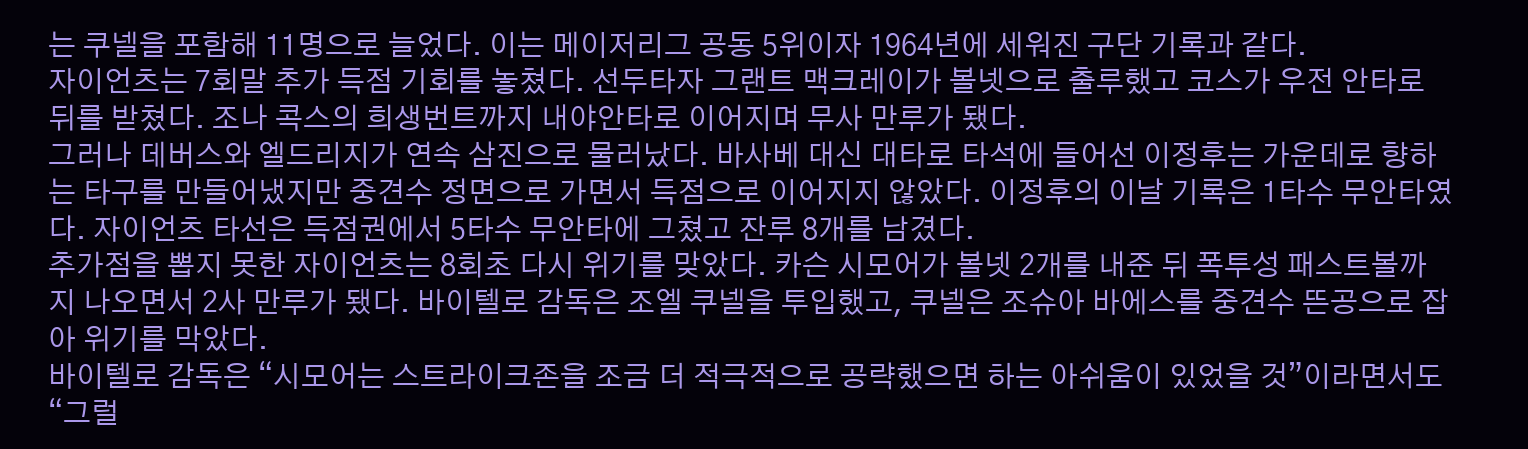는 쿠넬을 포함해 11명으로 늘었다. 이는 메이저리그 공동 5위이자 1964년에 세워진 구단 기록과 같다.
자이언츠는 7회말 추가 득점 기회를 놓쳤다. 선두타자 그랜트 맥크레이가 볼넷으로 출루했고 코스가 우전 안타로 뒤를 받쳤다. 조나 콕스의 희생번트까지 내야안타로 이어지며 무사 만루가 됐다.
그러나 데버스와 엘드리지가 연속 삼진으로 물러났다. 바사베 대신 대타로 타석에 들어선 이정후는 가운데로 향하는 타구를 만들어냈지만 중견수 정면으로 가면서 득점으로 이어지지 않았다. 이정후의 이날 기록은 1타수 무안타였다. 자이언츠 타선은 득점권에서 5타수 무안타에 그쳤고 잔루 8개를 남겼다.
추가점을 뽑지 못한 자이언츠는 8회초 다시 위기를 맞았다. 카슨 시모어가 볼넷 2개를 내준 뒤 폭투성 패스트볼까지 나오면서 2사 만루가 됐다. 바이텔로 감독은 조엘 쿠넬을 투입했고, 쿠넬은 조슈아 바에스를 중견수 뜬공으로 잡아 위기를 막았다.
바이텔로 감독은 “시모어는 스트라이크존을 조금 더 적극적으로 공략했으면 하는 아쉬움이 있었을 것”이라면서도 “그럴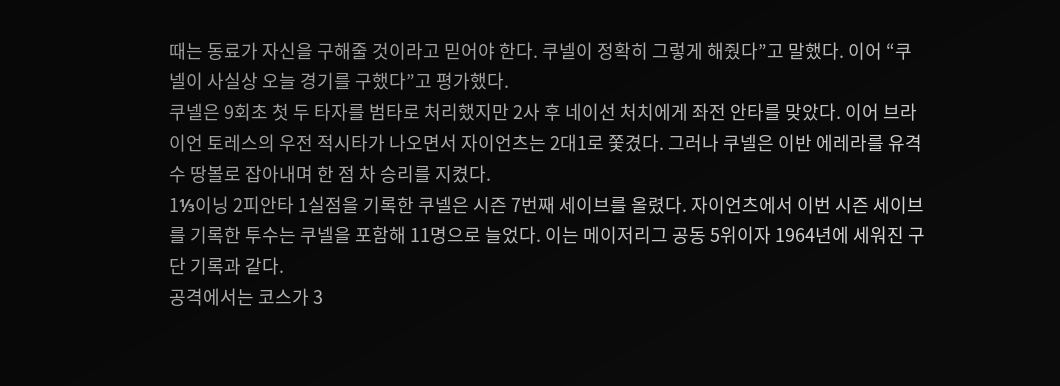때는 동료가 자신을 구해줄 것이라고 믿어야 한다. 쿠넬이 정확히 그렇게 해줬다”고 말했다. 이어 “쿠넬이 사실상 오늘 경기를 구했다”고 평가했다.
쿠넬은 9회초 첫 두 타자를 범타로 처리했지만 2사 후 네이선 처치에게 좌전 안타를 맞았다. 이어 브라이언 토레스의 우전 적시타가 나오면서 자이언츠는 2대1로 쫓겼다. 그러나 쿠넬은 이반 에레라를 유격수 땅볼로 잡아내며 한 점 차 승리를 지켰다.
1⅓이닝 2피안타 1실점을 기록한 쿠넬은 시즌 7번째 세이브를 올렸다. 자이언츠에서 이번 시즌 세이브를 기록한 투수는 쿠넬을 포함해 11명으로 늘었다. 이는 메이저리그 공동 5위이자 1964년에 세워진 구단 기록과 같다.
공격에서는 코스가 3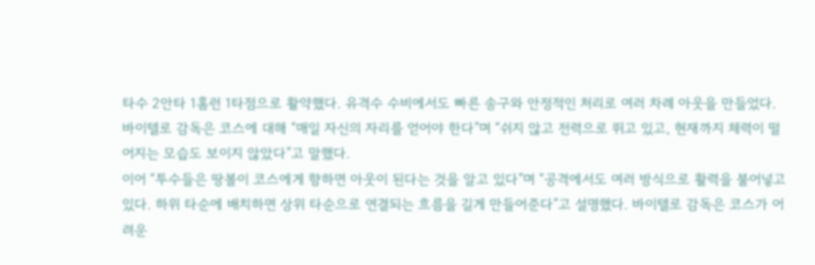타수 2안타 1홈런 1타점으로 활약했다. 유격수 수비에서도 빠른 송구와 안정적인 처리로 여러 차례 아웃을 만들었다.
바이텔로 감독은 코스에 대해 “매일 자신의 자리를 얻어야 한다”며 “쉬지 않고 전력으로 뛰고 있고, 현재까지 체력이 떨어지는 모습도 보이지 않았다”고 말했다.
이어 “투수들은 땅볼이 코스에게 향하면 아웃이 된다는 것을 알고 있다”며 “공격에서도 여러 방식으로 활력을 불어넣고 있다. 하위 타순에 배치하면 상위 타순으로 연결되는 흐름을 길게 만들어준다”고 설명했다. 바이텔로 감독은 코스가 어려운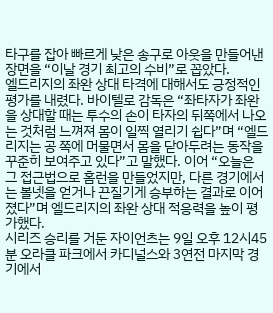타구를 잡아 빠르게 낮은 송구로 아웃을 만들어낸 장면을 “이날 경기 최고의 수비”로 꼽았다.
엘드리지의 좌완 상대 타격에 대해서도 긍정적인 평가를 내렸다. 바이텔로 감독은 “좌타자가 좌완을 상대할 때는 투수의 손이 타자의 뒤쪽에서 나오는 것처럼 느껴져 몸이 일찍 열리기 쉽다”며 “엘드리지는 공 쪽에 머물면서 몸을 닫아두려는 동작을 꾸준히 보여주고 있다”고 말했다. 이어 “오늘은 그 접근법으로 홈런을 만들었지만, 다른 경기에서는 볼넷을 얻거나 끈질기게 승부하는 결과로 이어졌다”며 엘드리지의 좌완 상대 적응력을 높이 평가했다.
시리즈 승리를 거둔 자이언츠는 9일 오후 12시45분 오라클 파크에서 카디널스와 3연전 마지막 경기에서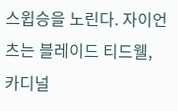스윕승을 노린다. 자이언츠는 블레이드 티드웰, 카디널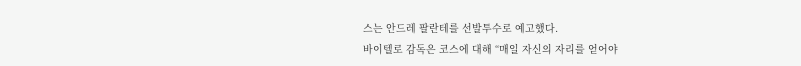스는 안드레 팔란테를 선발투수로 예고했다.
바이텔로 감독은 코스에 대해 “매일 자신의 자리를 얻어야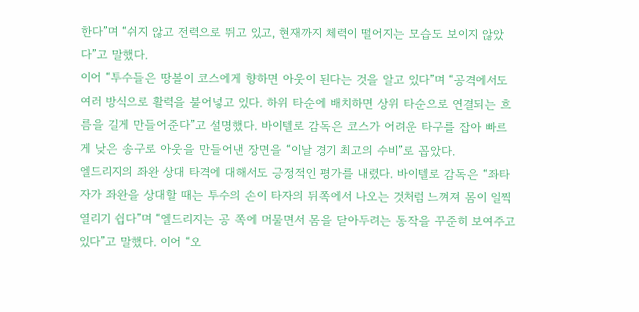한다”며 “쉬지 않고 전력으로 뛰고 있고, 현재까지 체력이 떨어지는 모습도 보이지 않았다”고 말했다.
이어 “투수들은 땅볼이 코스에게 향하면 아웃이 된다는 것을 알고 있다”며 “공격에서도 여러 방식으로 활력을 불어넣고 있다. 하위 타순에 배치하면 상위 타순으로 연결되는 흐름을 길게 만들어준다”고 설명했다. 바이텔로 감독은 코스가 어려운 타구를 잡아 빠르게 낮은 송구로 아웃을 만들어낸 장면을 “이날 경기 최고의 수비”로 꼽았다.
엘드리지의 좌완 상대 타격에 대해서도 긍정적인 평가를 내렸다. 바이텔로 감독은 “좌타자가 좌완을 상대할 때는 투수의 손이 타자의 뒤쪽에서 나오는 것처럼 느껴져 몸이 일찍 열리기 쉽다”며 “엘드리지는 공 쪽에 머물면서 몸을 닫아두려는 동작을 꾸준히 보여주고 있다”고 말했다. 이어 “오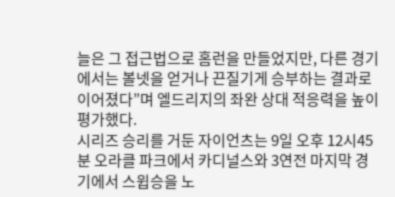늘은 그 접근법으로 홈런을 만들었지만, 다른 경기에서는 볼넷을 얻거나 끈질기게 승부하는 결과로 이어졌다”며 엘드리지의 좌완 상대 적응력을 높이 평가했다.
시리즈 승리를 거둔 자이언츠는 9일 오후 12시45분 오라클 파크에서 카디널스와 3연전 마지막 경기에서 스윕승을 노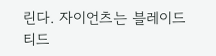린다. 자이언츠는 블레이드 티드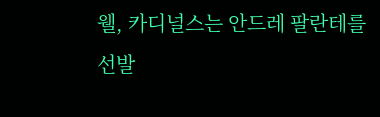웰, 카디널스는 안드레 팔란테를 선발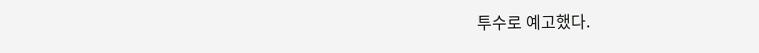투수로 예고했다.